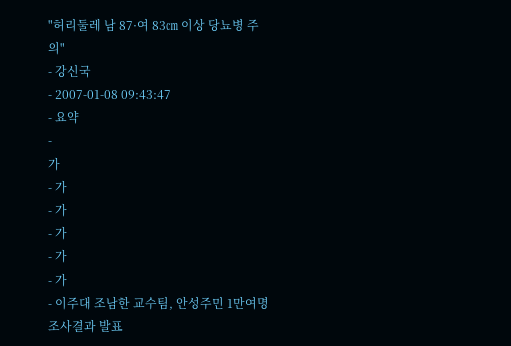"허리둘레 남 87·여 83㎝ 이상 당뇨병 주의"
- 강신국
- 2007-01-08 09:43:47
- 요약
-
가
- 가
- 가
- 가
- 가
- 가
- 이주대 조남한 교수팀, 안성주민 1만여명 조사결과 발표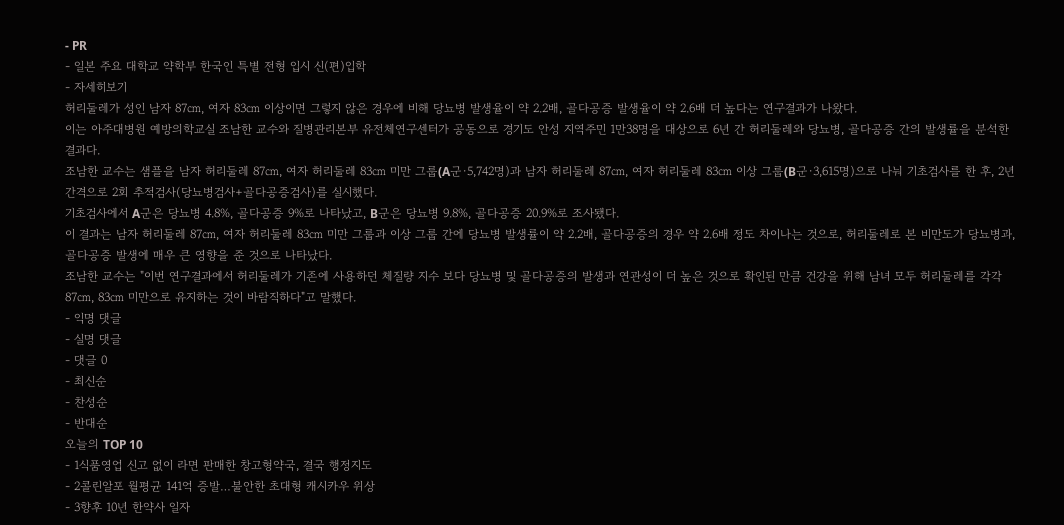- PR
- 일본 주요 대학교 약학부 한국인 특별 전형 입시 신(편)입학
- 자세히보기
허리둘레가 성인 남자 87㎝, 여자 83㎝ 이상이면 그렇지 않은 경우에 비해 당뇨병 발생율이 약 2.2배, 골다공증 발생율이 약 2.6배 더 높다는 연구결과가 나왔다.
이는 아주대병원 예방의학교실 조남한 교수와 질병관리본부 유전체연구센터가 공동으로 경기도 안성 지역주민 1만38명을 대상으로 6년 간 허리둘레와 당뇨병, 골다공증 간의 발생률을 분석한 결과다.
조남한 교수는 샘플을 남자 허리둘레 87㎝, 여자 허리둘레 83㎝ 미만 그룹(A군·5,742명)과 남자 허리둘레 87㎝, 여자 허리둘레 83㎝ 이상 그룹(B군·3,615명)으로 나눠 기초검사를 한 후, 2년 간격으로 2회 추적검사(당뇨병검사+골다공증검사)를 실시했다.
기초검사에서 A군은 당뇨병 4.8%, 골다공증 9%로 나타났고, B군은 당뇨병 9.8%, 골다공증 20.9%로 조사됐다.
이 결과는 남자 허리둘레 87㎝, 여자 허리둘레 83㎝ 미만 그룹과 이상 그룹 간에 당뇨병 발생률이 약 2.2배, 골다공증의 경우 약 2.6배 정도 차이나는 것으로, 허리둘레로 본 비만도가 당뇨병과, 골다공증 발생에 매우 큰 영향을 준 것으로 나타났다.
조남한 교수는 "이번 연구결과에서 허리둘레가 기존에 사용하던 체질량 지수 보다 당뇨병 및 골다공증의 발생과 연관성이 더 높은 것으로 확인된 만큼 건강을 위해 남녀 모두 허리둘레를 각각 87㎝, 83㎝ 미만으로 유지하는 것이 바람직하다"고 말했다.
- 익명 댓글
- 실명 댓글
- 댓글 0
- 최신순
- 찬성순
- 반대순
오늘의 TOP 10
- 1식품영업 신고 없이 라면 판매한 창고형약국, 결국 행정지도
- 2콜린알포 월평균 141억 증발…불안한 초대형 캐시카우 위상
- 3향후 10년 한약사 일자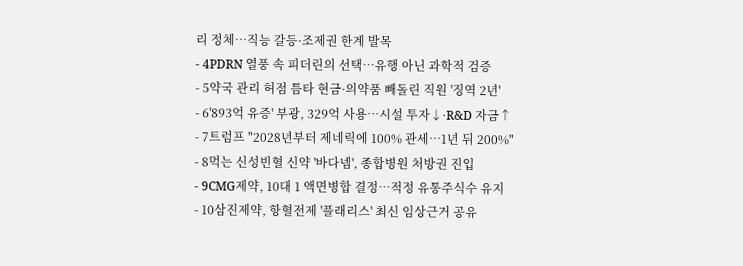리 정체…직능 갈등·조제권 한계 발목
- 4PDRN 열풍 속 피더린의 선택…유행 아닌 과학적 검증
- 5약국 관리 허점 틈타 현금·의약품 빼돌린 직원 '징역 2년'
- 6'893억 유증' 부광, 329억 사용…시설 투자↓·R&D 자금↑
- 7트럼프 "2028년부터 제네릭에 100% 관세…1년 뒤 200%"
- 8먹는 신성빈혈 신약 '바다넴', 종합병원 처방권 진입
- 9CMG제약, 10대 1 액면병합 결정…적정 유통주식수 유지
- 10삼진제약, 항혈전제 '플래리스' 최신 임상근거 공유